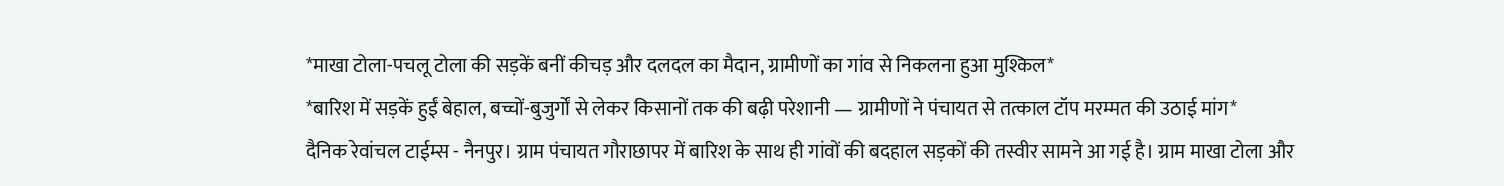*माखा टोला-पचलू टोला की सड़कें बनीं कीचड़ और दलदल का मैदान, ग्रामीणों का गांव से निकलना हुआ मुश्किल*
*बारिश में सड़कें हुईं बेहाल, बच्चों-बुजुर्गों से लेकर किसानों तक की बढ़ी परेशानी — ग्रामीणों ने पंचायत से तत्काल टॉप मरम्मत की उठाई मांग*
दैनिक रेवांचल टाईम्स - नैनपुर। ग्राम पंचायत गौराछापर में बारिश के साथ ही गांवों की बदहाल सड़कों की तस्वीर सामने आ गई है। ग्राम माखा टोला और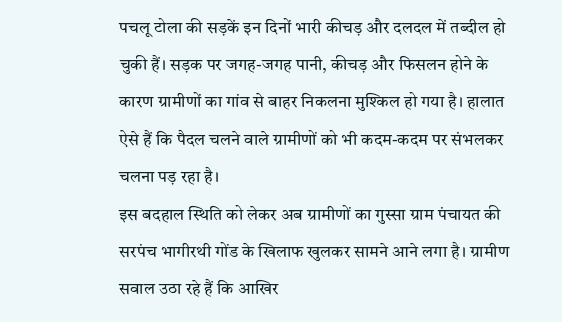पचलू टोला की सड़कें इन दिनों भारी कीचड़ और दलदल में तब्दील हो चुकी हैं। सड़क पर जगह-जगह पानी, कीचड़ और फिसलन होने के कारण ग्रामीणों का गांव से बाहर निकलना मुश्किल हो गया है। हालात ऐसे हैं कि पैदल चलने वाले ग्रामीणों को भी कदम-कदम पर संभलकर चलना पड़ रहा है।
इस बदहाल स्थिति को लेकर अब ग्रामीणों का गुस्सा ग्राम पंचायत की सरपंच भागीरथी गोंड के खिलाफ खुलकर सामने आने लगा है। ग्रामीण सवाल उठा रहे हैं कि आखिर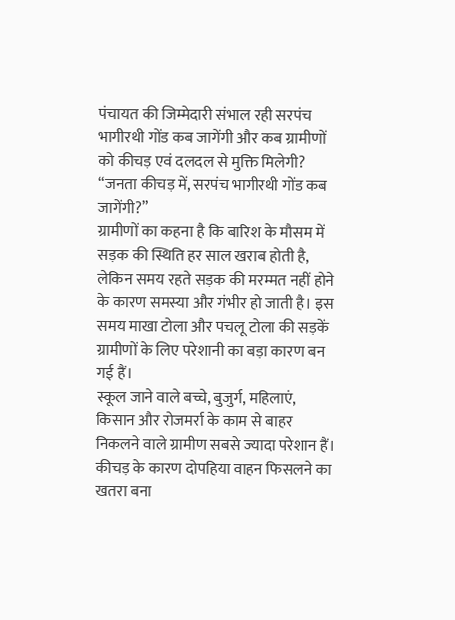पंचायत की जिम्मेदारी संभाल रही सरपंच भागीरथी गोंड कब जागेंगी और कब ग्रामीणों को कीचड़ एवं दलदल से मुक्ति मिलेगी?
“जनता कीचड़ में, सरपंच भागीरथी गोंड कब जागेंगी?”
ग्रामीणों का कहना है कि बारिश के मौसम में सड़क की स्थिति हर साल खराब होती है, लेकिन समय रहते सड़क की मरम्मत नहीं होने के कारण समस्या और गंभीर हो जाती है। इस समय माखा टोला और पचलू टोला की सड़कें ग्रामीणों के लिए परेशानी का बड़ा कारण बन गई हैं।
स्कूल जाने वाले बच्चे, बुजुर्ग, महिलाएं, किसान और रोजमर्रा के काम से बाहर निकलने वाले ग्रामीण सबसे ज्यादा परेशान हैं। कीचड़ के कारण दोपहिया वाहन फिसलने का खतरा बना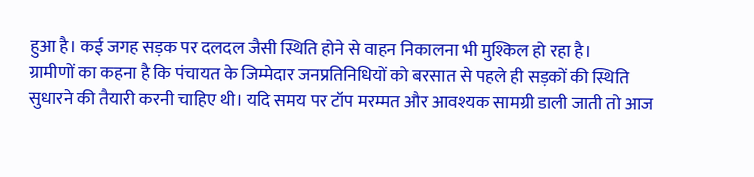हुआ है। कई जगह सड़क पर दलदल जैसी स्थिति होने से वाहन निकालना भी मुश्किल हो रहा है।
ग्रामीणों का कहना है कि पंचायत के जिम्मेदार जनप्रतिनिधियों को बरसात से पहले ही सड़कों की स्थिति सुधारने की तैयारी करनी चाहिए थी। यदि समय पर टॉप मरम्मत और आवश्यक सामग्री डाली जाती तो आज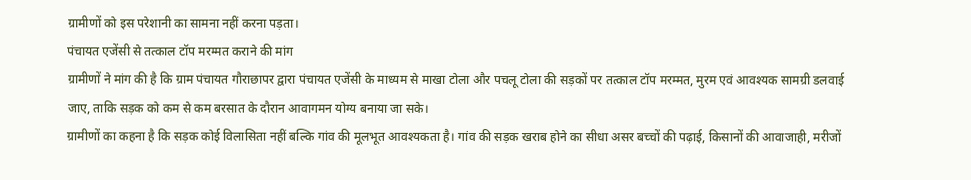ग्रामीणों को इस परेशानी का सामना नहीं करना पड़ता।
पंचायत एजेंसी से तत्काल टॉप मरम्मत कराने की मांग
ग्रामीणों ने मांग की है कि ग्राम पंचायत गौराछापर द्वारा पंचायत एजेंसी के माध्यम से माखा टोला और पचलू टोला की सड़कों पर तत्काल टॉप मरम्मत, मुरम एवं आवश्यक सामग्री डलवाई जाए, ताकि सड़क को कम से कम बरसात के दौरान आवागमन योग्य बनाया जा सके।
ग्रामीणों का कहना है कि सड़क कोई विलासिता नहीं बल्कि गांव की मूलभूत आवश्यकता है। गांव की सड़क खराब होने का सीधा असर बच्चों की पढ़ाई, किसानों की आवाजाही, मरीजों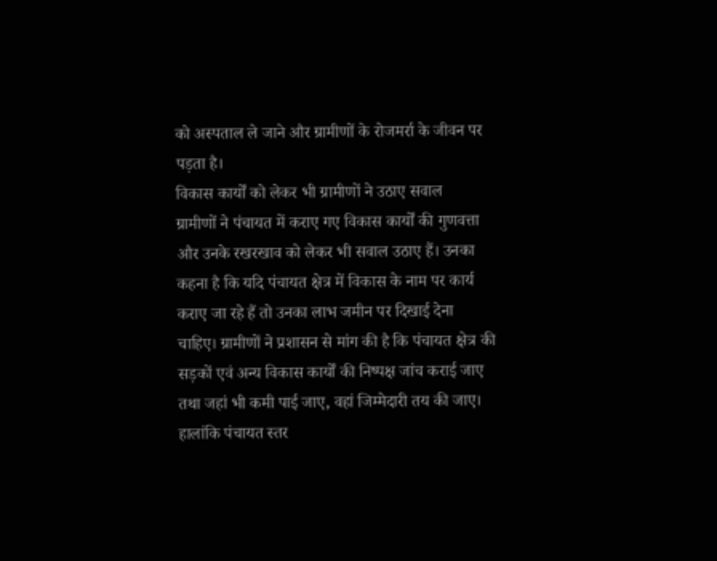को अस्पताल ले जाने और ग्रामीणों के रोजमर्रा के जीवन पर पड़ता है।
विकास कार्यों को लेकर भी ग्रामीणों ने उठाए सवाल
ग्रामीणों ने पंचायत में कराए गए विकास कार्यों की गुणवत्ता और उनके रखरखाव को लेकर भी सवाल उठाए हैं। उनका कहना है कि यदि पंचायत क्षेत्र में विकास के नाम पर कार्य कराए जा रहे हैं तो उनका लाभ जमीन पर दिखाई देना चाहिए। ग्रामीणों ने प्रशासन से मांग की है कि पंचायत क्षेत्र की सड़कों एवं अन्य विकास कार्यों की निष्पक्ष जांच कराई जाए तथा जहां भी कमी पाई जाए, वहां जिम्मेदारी तय की जाए।
हालांकि पंचायत स्तर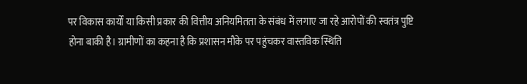पर विकास कार्यों या किसी प्रकार की वित्तीय अनियमितता के संबंध में लगाए जा रहे आरोपों की स्वतंत्र पुष्टि होना बाकी है। ग्रामीणों का कहना है कि प्रशासन मौके पर पहुंचकर वास्तविक स्थिति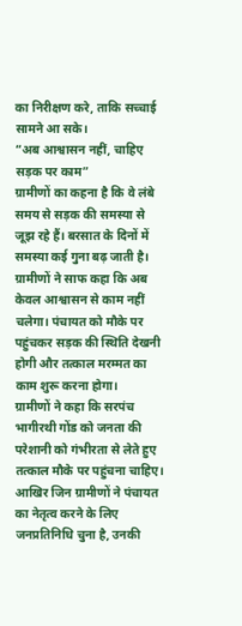का निरीक्षण करे, ताकि सच्चाई सामने आ सके।
“अब आश्वासन नहीं, चाहिए सड़क पर काम”
ग्रामीणों का कहना है कि वे लंबे समय से सड़क की समस्या से जूझ रहे हैं। बरसात के दिनों में समस्या कई गुना बढ़ जाती है। ग्रामीणों ने साफ कहा कि अब केवल आश्वासन से काम नहीं चलेगा। पंचायत को मौके पर पहुंचकर सड़क की स्थिति देखनी होगी और तत्काल मरम्मत का काम शुरू करना होगा।
ग्रामीणों ने कहा कि सरपंच भागीरथी गोंड को जनता की परेशानी को गंभीरता से लेते हुए तत्काल मौके पर पहुंचना चाहिए। आखिर जिन ग्रामीणों ने पंचायत का नेतृत्व करने के लिए जनप्रतिनिधि चुना है, उनकी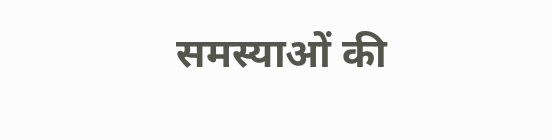समस्याओं की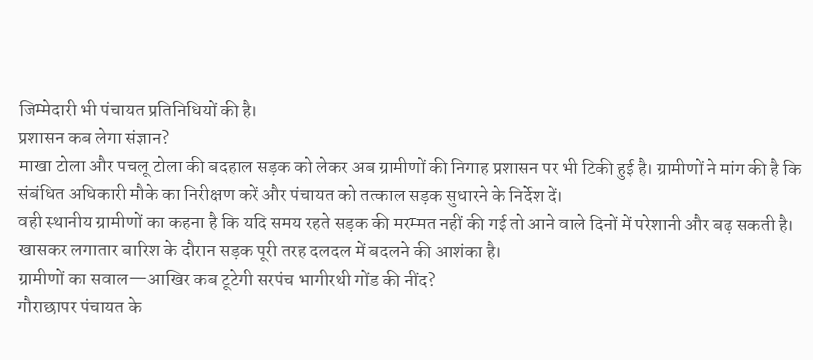जिम्मेदारी भी पंचायत प्रतिनिधियों की है।
प्रशासन कब लेगा संज्ञान?
माखा टोला और पचलू टोला की बदहाल सड़क को लेकर अब ग्रामीणों की निगाह प्रशासन पर भी टिकी हुई है। ग्रामीणों ने मांग की है कि संबंधित अधिकारी मौके का निरीक्षण करें और पंचायत को तत्काल सड़क सुधारने के निर्देश दें।
वही स्थानीय ग्रामीणों का कहना है कि यदि समय रहते सड़क की मरम्मत नहीं की गई तो आने वाले दिनों में परेशानी और बढ़ सकती है। खासकर लगातार बारिश के दौरान सड़क पूरी तरह दलदल में बदलने की आशंका है।
ग्रामीणों का सवाल—आखिर कब टूटेगी सरपंच भागीरथी गोंड की नींद?
गौराछापर पंचायत के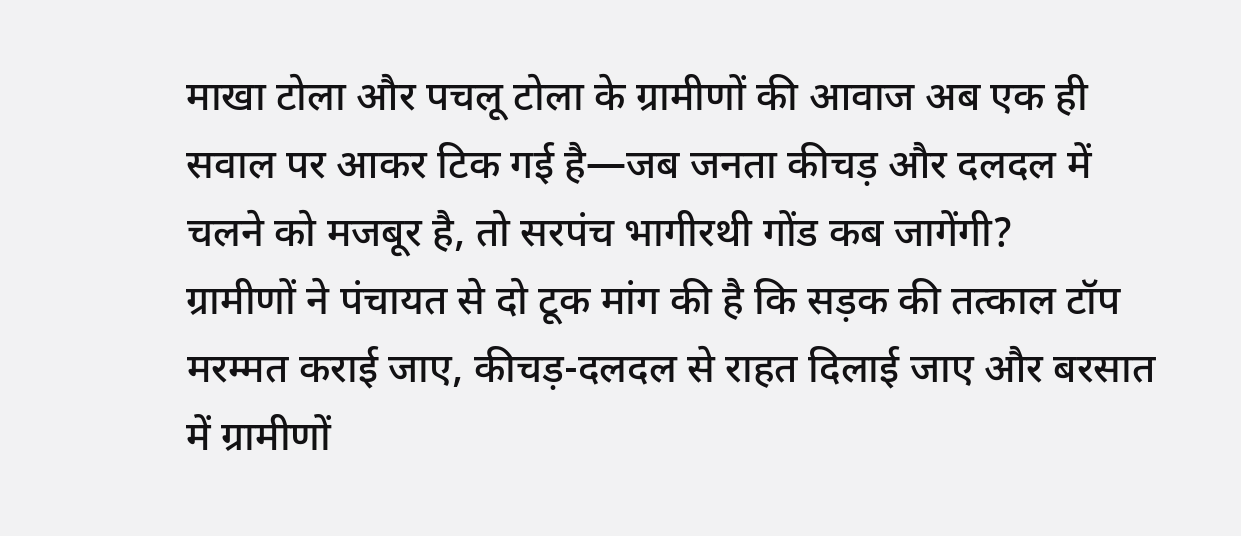माखा टोला और पचलू टोला के ग्रामीणों की आवाज अब एक ही सवाल पर आकर टिक गई है—जब जनता कीचड़ और दलदल में चलने को मजबूर है, तो सरपंच भागीरथी गोंड कब जागेंगी?
ग्रामीणों ने पंचायत से दो टूक मांग की है कि सड़क की तत्काल टॉप मरम्मत कराई जाए, कीचड़-दलदल से राहत दिलाई जाए और बरसात में ग्रामीणों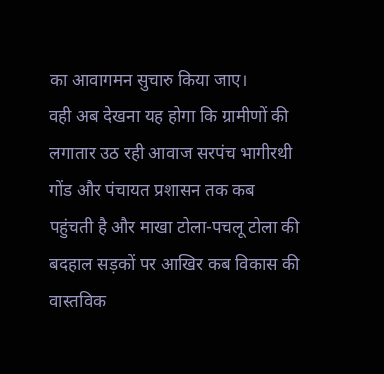का आवागमन सुचारु किया जाए।
वही अब देखना यह होगा कि ग्रामीणों की लगातार उठ रही आवाज सरपंच भागीरथी गोंड और पंचायत प्रशासन तक कब पहुंचती है और माखा टोला-पचलू टोला की बदहाल सड़कों पर आखिर कब विकास की वास्तविक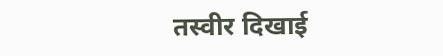तस्वीर दिखाई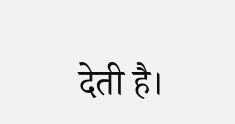देती है।